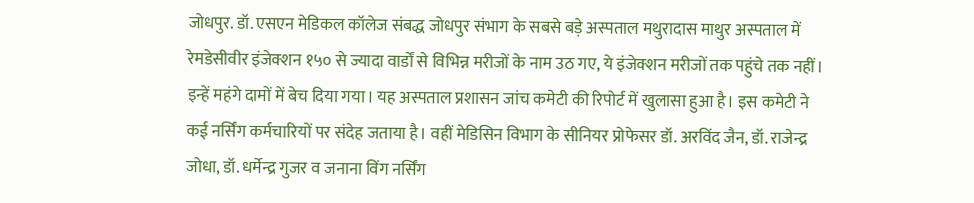जोधपुर. डॉ. एसएन मेडिकल कॉलेज संबद्ध जोधपुर संभाग के सबसे बड़े अस्पताल मथुरादास माथुर अस्पताल में रेमडेसीवीर इंजेक्शन १५० से ज्यादा वार्डों से विभिन्न मरीजों के नाम उठ गए, ये इंजेक्शन मरीजों तक पहुंचे तक नहीं। इन्हें महंगे दामों में बेच दिया गया। यह अस्पताल प्रशासन जांच कमेटी की रिपोर्ट में खुलासा हुआ है। इस कमेटी ने कई नर्सिंग कर्मचारियों पर संदेह जताया है। वहीं मेडिसिन विभाग के सीनियर प्रोफेसर डॉ. अरविंद जैन, डॉ. राजेन्द्र जोधा, डॉ. धर्मेन्द्र गुजर व जनाना विंग नर्सिंग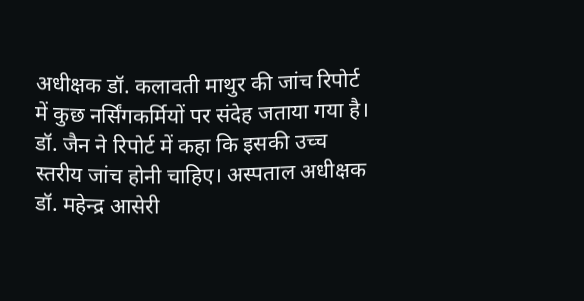अधीक्षक डॉ. कलावती माथुर की जांच रिपोर्ट में कुछ नर्सिंगकर्मियों पर संदेह जताया गया है। डॉ. जैन ने रिपोर्ट में कहा कि इसकी उच्च स्तरीय जांच होनी चाहिए। अस्पताल अधीक्षक डॉ. महेन्द्र आसेरी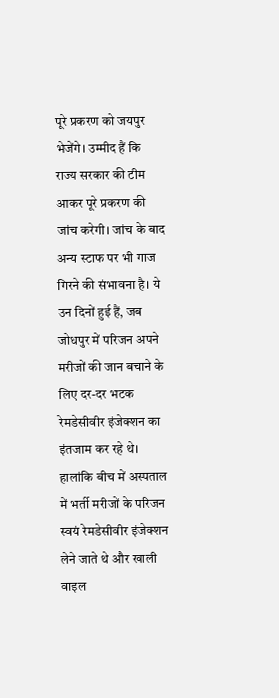पूरे प्रकरण को जयपुर भेजेंगे। उम्मीद हैं कि राज्य सरकार की टीम आकर पूरे प्रकरण की जांच करेगी। जांच के बाद अन्य स्टाफ पर भी गाज गिरने की संभावना है। ये उन दिनों हुई हैं, जब जोधपुर में परिजन अपने मरीजों की जान बचाने के लिए दर-दर भटक रेमडेसीवीर इंजेक्शन का इंतजाम कर रहे थे। हालांकि बीच में अस्पताल में भर्ती मरीजों के परिजन स्वयं रेमडेसीवीर इंजेक्शन लेने जाते थे और खाली वाइल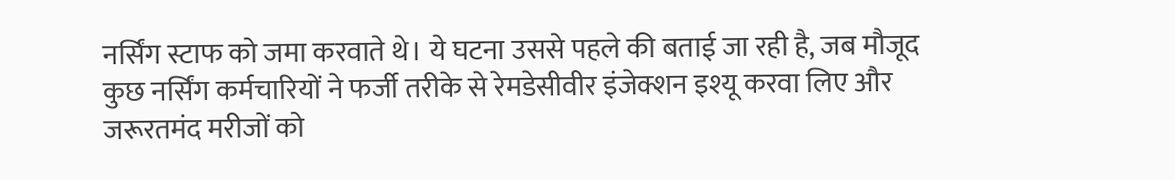नर्सिंग स्टाफ को जमा करवाते थे। ये घटना उससे पहले की बताई जा रही है, जब मौजूद कुछ नर्सिंग कर्मचारियों ने फर्जी तरीके से रेमडेसीवीर इंजेक्शन इश्यू करवा लिए और जरूरतमंद मरीजों को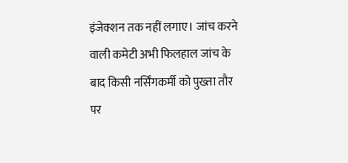इंजेक्शन तक नहीं लगाए। जांच करने वाली कमेटी अभी फिलहाल जांच के बाद किसी नर्सिंगकर्मी को पुख्ता तौर पर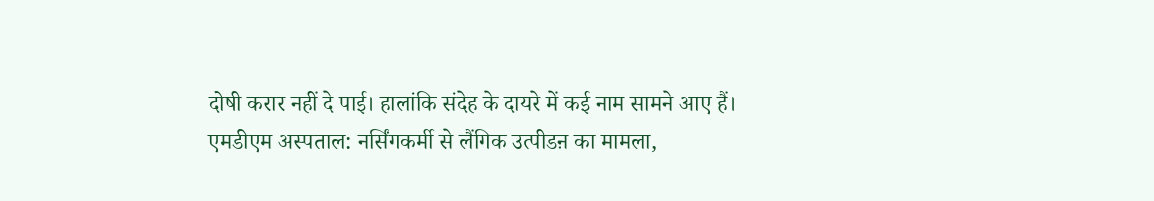दोषी करार नहीं दे पाई। हालांकि संदेह के दायरे में कई नाम सामने आए हैं।
एमडीएम अस्पताल: नर्सिंगकर्मी से लैंगिक उत्पीडऩ का मामला,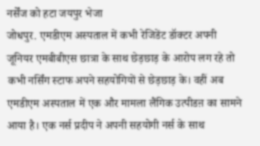नर्सेंज को हटा जयपुर भेजा
जोधपुर. एमडीएम अस्पताल में कभी रेजिडेंट डॉक्टर अपनी जूनियर एमबीबीएस छात्रा के साथ छेड़छाड़ के आरोप लग रहे तो कभी नर्सिंग स्टाफ अपने सहयोगियों से छेड़छाड़ के। वहीं अब एमडीएम अस्पताल में एक और मामला लैंगिक उत्पीडऩ का सामने आया है। एक नर्स प्रदीप ने अपनी सहयोगी नर्स के साथ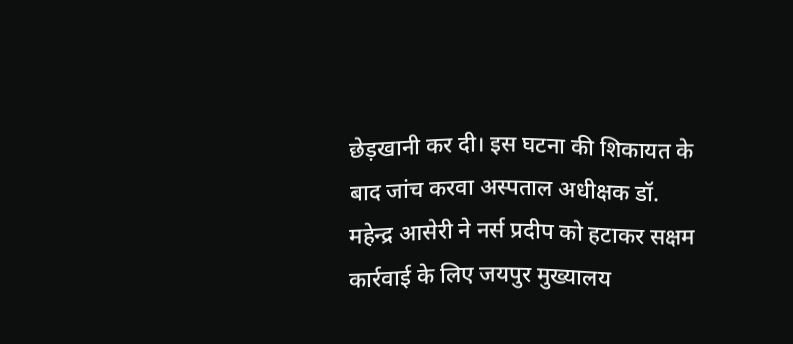छेड़खानी कर दी। इस घटना की शिकायत के बाद जांच करवा अस्पताल अधीक्षक डॉ. महेन्द्र आसेरी ने नर्स प्रदीप को हटाकर सक्षम कार्रवाई के लिए जयपुर मुख्यालय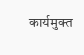कार्यमुक्त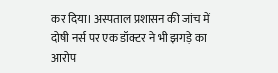कर दिया। अस्पताल प्रशासन की जांच में दोषी नर्स पर एक डॉक्टर ने भी झगड़े का आरोप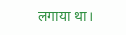लगाया था।